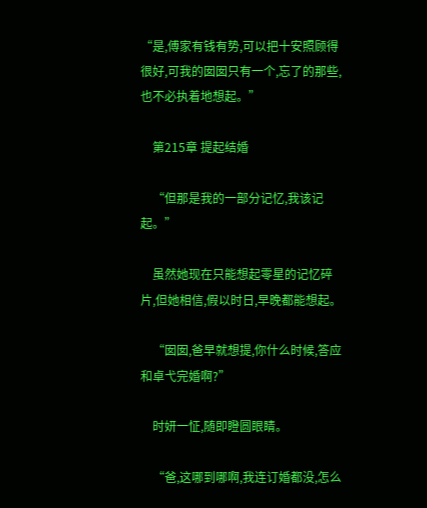“是,傅家有钱有势,可以把十安照顾得很好,可我的囡囡只有一个,忘了的那些,也不必执着地想起。”

    第215章 提起结婚

    “但那是我的一部分记忆,我该记起。”

    虽然她现在只能想起零星的记忆碎片,但她相信,假以时日,早晚都能想起。

    “囡囡,爸早就想提,你什么时候,答应和卓弋完婚啊?”

    时妍一怔,随即瞪圆眼睛。

    “爸,这哪到哪啊,我连订婚都没,怎么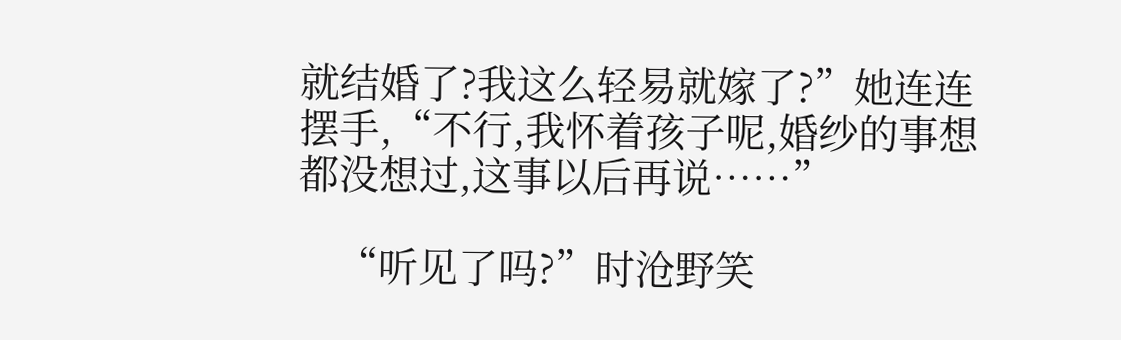就结婚了?我这么轻易就嫁了?”她连连摆手,“不行,我怀着孩子呢,婚纱的事想都没想过,这事以后再说……”

    “听见了吗?”时沧野笑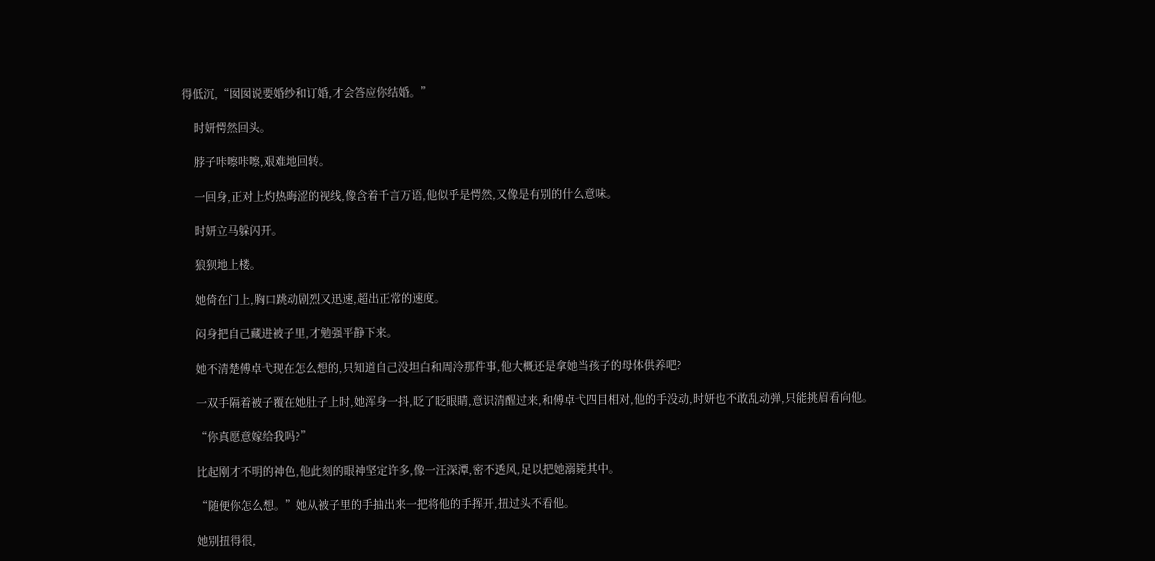得低沉,“囡囡说要婚纱和订婚,才会答应你结婚。”

    时妍愕然回头。

    脖子咔嚓咔嚓,艰难地回转。

    一回身,正对上灼热晦涩的视线,像含着千言万语,他似乎是愕然,又像是有别的什么意味。

    时妍立马躲闪开。

    狼狈地上楼。

    她倚在门上,胸口跳动剧烈又迅速,超出正常的速度。

    闷身把自己藏进被子里,才勉强平静下来。

    她不清楚傅卓弋现在怎么想的,只知道自己没坦白和周泠那件事,他大概还是拿她当孩子的母体供养吧?

    一双手隔着被子覆在她肚子上时,她浑身一抖,眨了眨眼睛,意识清醒过来,和傅卓弋四目相对,他的手没动,时妍也不敢乱动弹,只能挑眉看向他。

    “你真愿意嫁给我吗?”

    比起刚才不明的神色,他此刻的眼神坚定许多,像一汪深潭,密不透风,足以把她溺毙其中。

    “随便你怎么想。”她从被子里的手抽出来一把将他的手挥开,扭过头不看他。

    她别扭得很,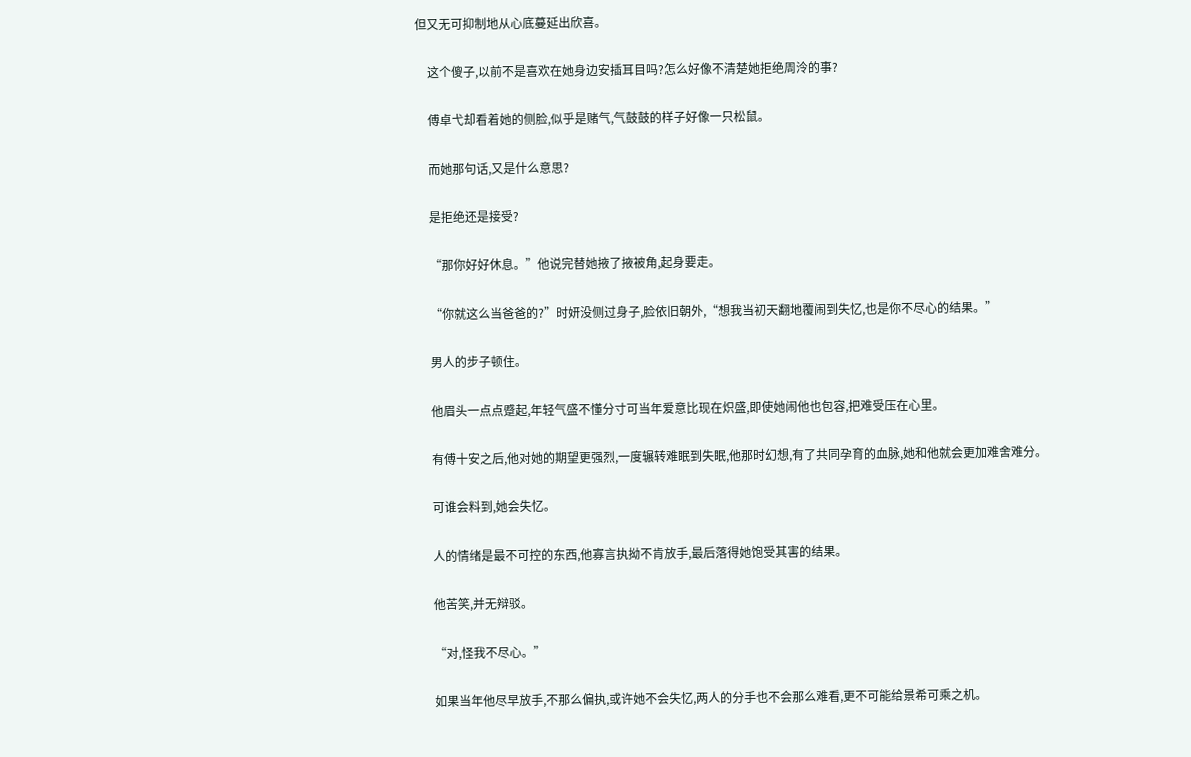但又无可抑制地从心底蔓延出欣喜。

    这个傻子,以前不是喜欢在她身边安插耳目吗?怎么好像不清楚她拒绝周泠的事?

    傅卓弋却看着她的侧脸,似乎是赌气,气鼓鼓的样子好像一只松鼠。

    而她那句话,又是什么意思?

    是拒绝还是接受?

    “那你好好休息。”他说完替她掖了掖被角,起身要走。

    “你就这么当爸爸的?”时妍没侧过身子,脸依旧朝外,“想我当初天翻地覆闹到失忆,也是你不尽心的结果。”

    男人的步子顿住。

    他眉头一点点蹙起,年轻气盛不懂分寸可当年爱意比现在炽盛,即使她闹他也包容,把难受压在心里。

    有傅十安之后,他对她的期望更强烈,一度辗转难眠到失眠,他那时幻想,有了共同孕育的血脉,她和他就会更加难舍难分。

    可谁会料到,她会失忆。

    人的情绪是最不可控的东西,他寡言执拗不肯放手,最后落得她饱受其害的结果。

    他苦笑,并无辩驳。

    “对,怪我不尽心。”

    如果当年他尽早放手,不那么偏执,或许她不会失忆,两人的分手也不会那么难看,更不可能给景希可乘之机。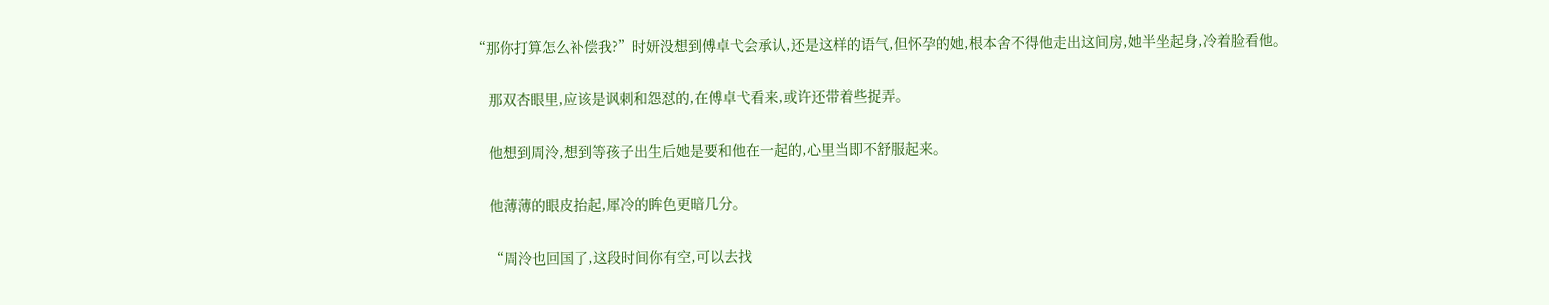“那你打算怎么补偿我?”时妍没想到傅卓弋会承认,还是这样的语气,但怀孕的她,根本舍不得他走出这间房,她半坐起身,冷着脸看他。

    那双杏眼里,应该是讽刺和怨怼的,在傅卓弋看来,或许还带着些捉弄。

    他想到周泠,想到等孩子出生后她是要和他在一起的,心里当即不舒服起来。

    他薄薄的眼皮抬起,犀冷的眸色更暗几分。

    “周泠也回国了,这段时间你有空,可以去找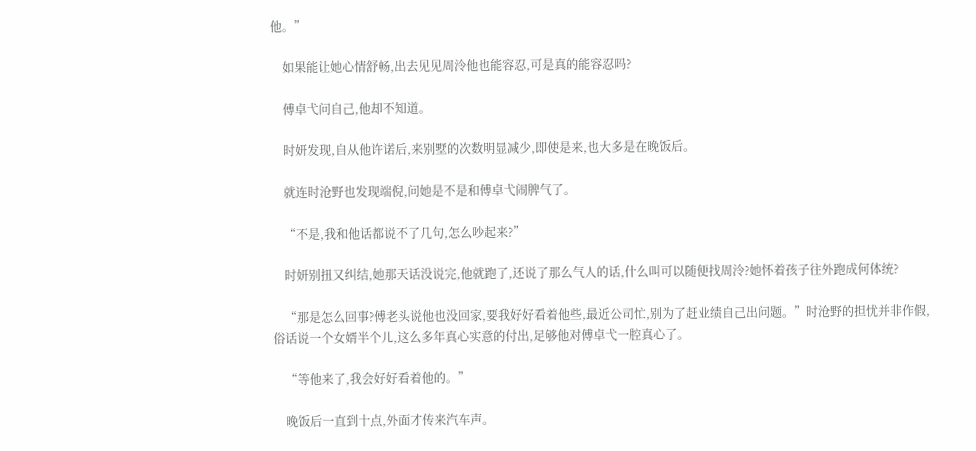他。”

    如果能让她心情舒畅,出去见见周泠他也能容忍,可是真的能容忍吗?

    傅卓弋问自己,他却不知道。

    时妍发现,自从他许诺后,来别墅的次数明显减少,即使是来,也大多是在晚饭后。

    就连时沧野也发现端倪,问她是不是和傅卓弋闹脾气了。

    “不是,我和他话都说不了几句,怎么吵起来?”

    时妍别扭又纠结,她那天话没说完,他就跑了,还说了那么气人的话,什么叫可以随便找周泠?她怀着孩子往外跑成何体统?

    “那是怎么回事?傅老头说他也没回家,要我好好看着他些,最近公司忙,别为了赶业绩自己出问题。”时沧野的担忧并非作假,俗话说一个女婿半个儿,这么多年真心实意的付出,足够他对傅卓弋一腔真心了。

    “等他来了,我会好好看着他的。”

    晚饭后一直到十点,外面才传来汽车声。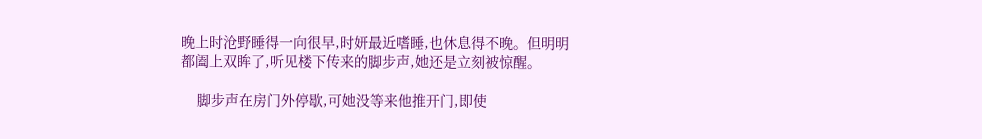晚上时沧野睡得一向很早,时妍最近嗜睡,也休息得不晚。但明明都阖上双眸了,听见楼下传来的脚步声,她还是立刻被惊醒。

    脚步声在房门外停歇,可她没等来他推开门,即使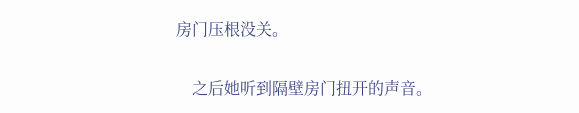房门压根没关。

    之后她听到隔壁房门扭开的声音。